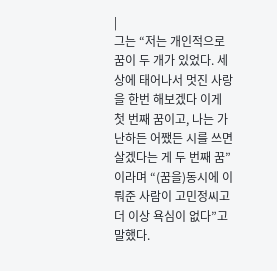|
그는 “저는 개인적으로 꿈이 두 개가 있었다. 세상에 태어나서 멋진 사랑을 한번 해보겠다 이게 첫 번째 꿈이고, 나는 가난하든 어쨌든 시를 쓰면 살겠다는 게 두 번째 꿈”이라며 “(꿈을)동시에 이뤄준 사람이 고민정씨고 더 이상 욕심이 없다”고 말했다.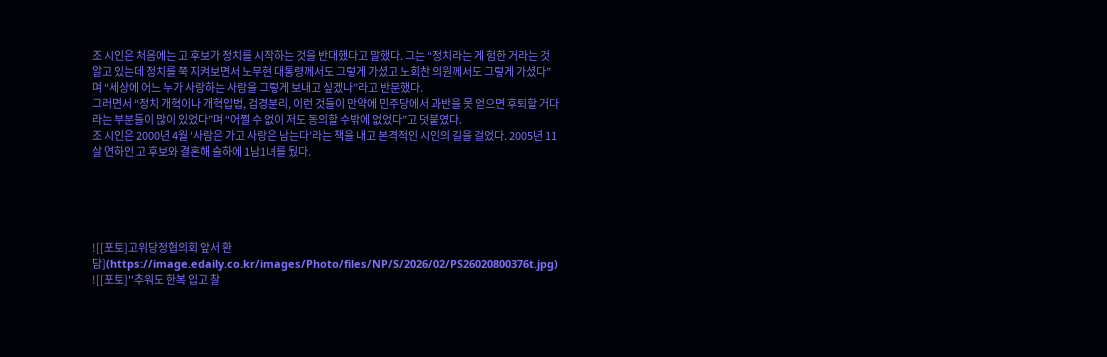조 시인은 처음에는 고 후보가 정치를 시작하는 것을 반대했다고 말했다. 그는 “정치라는 게 험한 거라는 것 알고 있는데 정치를 쭉 지켜보면서 노무현 대통령께서도 그렇게 가셨고 노회찬 의원께서도 그렇게 가셨다”며 “세상에 어느 누가 사랑하는 사람을 그렇게 보내고 싶겠나”라고 반문했다.
그러면서 “정치 개혁이나 개혁입법, 검경분리, 이런 것들이 만약에 민주당에서 과반을 못 얻으면 후퇴할 거다 라는 부분들이 많이 있었다”며 “어쩔 수 없이 저도 동의할 수밖에 없었다”고 덧붙였다.
조 시인은 2000년 4월 ‘사람은 가고 사랑은 남는다’라는 책을 내고 본격적인 시인의 길을 걸었다. 2005년 11살 연하인 고 후보와 결혼해 슬하에 1남1녀를 뒀다.





![[포토]고위당정협의회 앞서 환담](https://image.edaily.co.kr/images/Photo/files/NP/S/2026/02/PS26020800376t.jpg)
![[포토]''추워도 한복 입고 찰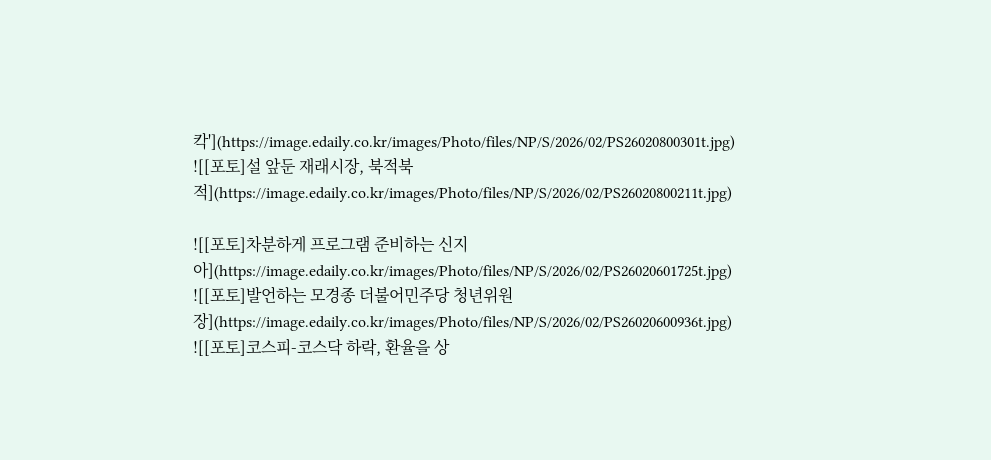칵'](https://image.edaily.co.kr/images/Photo/files/NP/S/2026/02/PS26020800301t.jpg)
![[포토]설 앞둔 재래시장, 북적북적](https://image.edaily.co.kr/images/Photo/files/NP/S/2026/02/PS26020800211t.jpg)

![[포토]차분하게 프로그램 준비하는 신지아](https://image.edaily.co.kr/images/Photo/files/NP/S/2026/02/PS26020601725t.jpg)
![[포토]발언하는 모경종 더불어민주당 청년위원장](https://image.edaily.co.kr/images/Photo/files/NP/S/2026/02/PS26020600936t.jpg)
![[포토]코스피-코스닥 하락, 환율을 상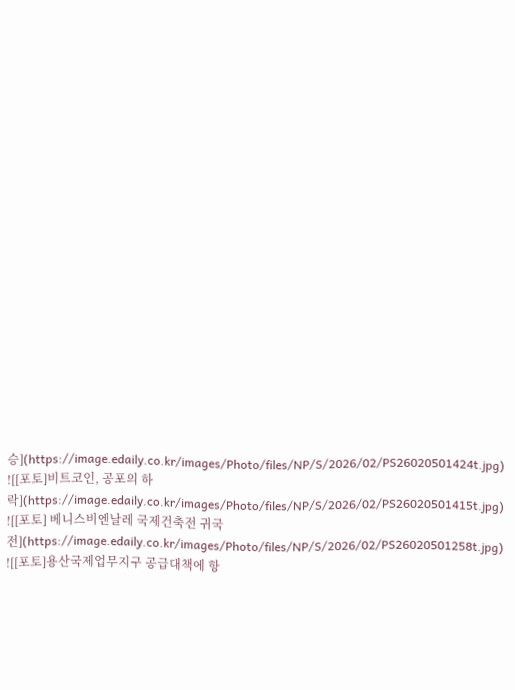승](https://image.edaily.co.kr/images/Photo/files/NP/S/2026/02/PS26020501424t.jpg)
![[포토]비트코인, 공포의 하락](https://image.edaily.co.kr/images/Photo/files/NP/S/2026/02/PS26020501415t.jpg)
![[포토] 베니스비엔날레 국제건축전 귀국전](https://image.edaily.co.kr/images/Photo/files/NP/S/2026/02/PS26020501258t.jpg)
![[포토]용산국제업무지구 공급대책에 항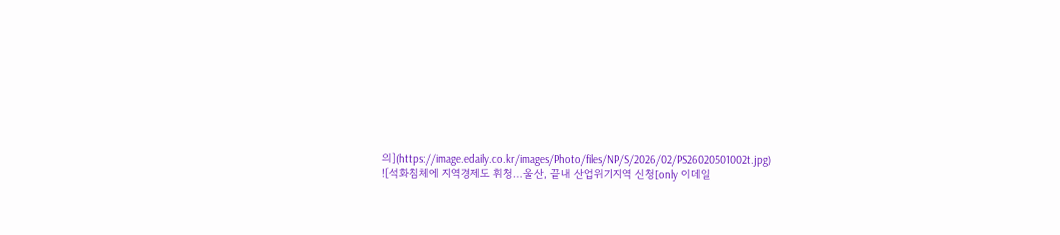의](https://image.edaily.co.kr/images/Photo/files/NP/S/2026/02/PS26020501002t.jpg)
![석화침체에 지역경제도 휘청…울산, 끝내 산업위기지역 신청[only 이데일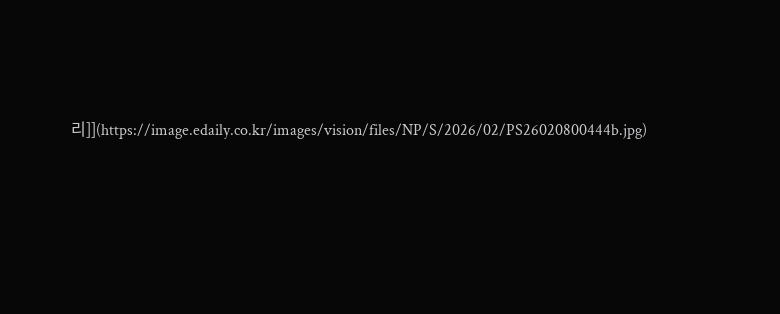리]](https://image.edaily.co.kr/images/vision/files/NP/S/2026/02/PS26020800444b.jpg)